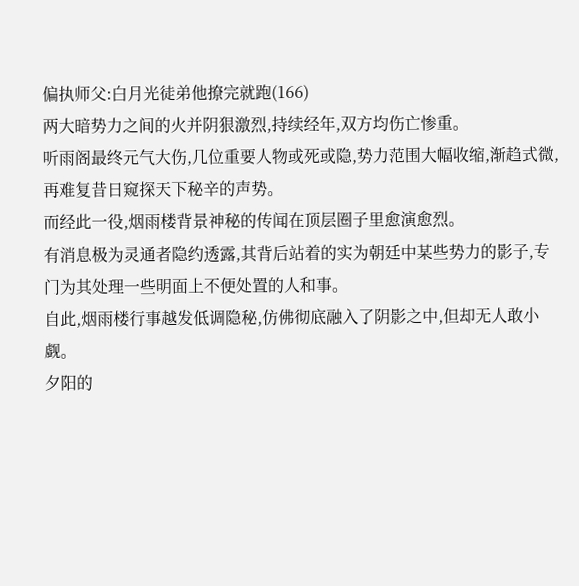偏执师父:白月光徒弟他撩完就跑(166)
两大暗势力之间的火并阴狠激烈,持续经年,双方均伤亡惨重。
听雨阁最终元气大伤,几位重要人物或死或隐,势力范围大幅收缩,渐趋式微,再难复昔日窥探天下秘辛的声势。
而经此一役,烟雨楼背景神秘的传闻在顶层圈子里愈演愈烈。
有消息极为灵通者隐约透露,其背后站着的实为朝廷中某些势力的影子,专门为其处理一些明面上不便处置的人和事。
自此,烟雨楼行事越发低调隐秘,仿佛彻底融入了阴影之中,但却无人敢小觑。
夕阳的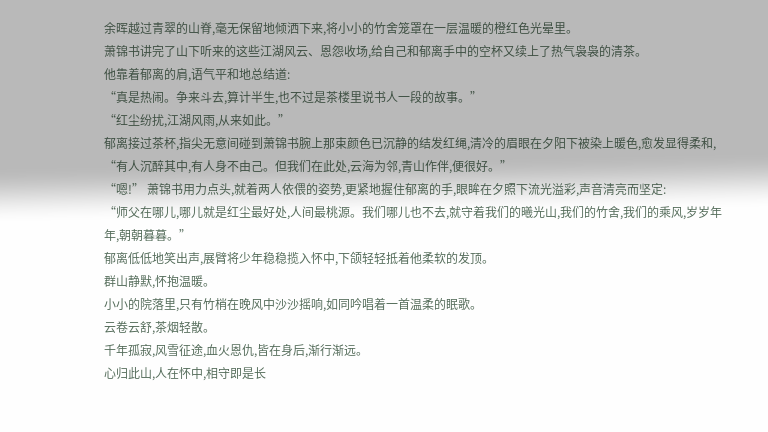余晖越过青翠的山脊,毫无保留地倾洒下来,将小小的竹舍笼罩在一层温暖的橙红色光晕里。
萧锦书讲完了山下听来的这些江湖风云、恩怨收场,给自己和郁离手中的空杯又续上了热气袅袅的清茶。
他靠着郁离的肩,语气平和地总结道:
“真是热闹。争来斗去,算计半生,也不过是茶楼里说书人一段的故事。”
“红尘纷扰,江湖风雨,从来如此。”
郁离接过茶杯,指尖无意间碰到萧锦书腕上那束颜色已沉静的结发红绳,清冷的眉眼在夕阳下被染上暖色,愈发显得柔和,
“有人沉醉其中,有人身不由己。但我们在此处,云海为邻,青山作伴,便很好。”
“嗯!” 萧锦书用力点头,就着两人依偎的姿势,更紧地握住郁离的手,眼眸在夕照下流光溢彩,声音清亮而坚定:
“师父在哪儿,哪儿就是红尘最好处,人间最桃源。我们哪儿也不去,就守着我们的曦光山,我们的竹舍,我们的乘风,岁岁年年,朝朝暮暮。”
郁离低低地笑出声,展臂将少年稳稳揽入怀中,下颌轻轻抵着他柔软的发顶。
群山静默,怀抱温暖。
小小的院落里,只有竹梢在晚风中沙沙摇响,如同吟唱着一首温柔的眠歌。
云卷云舒,茶烟轻散。
千年孤寂,风雪征途,血火恩仇,皆在身后,渐行渐远。
心归此山,人在怀中,相守即是长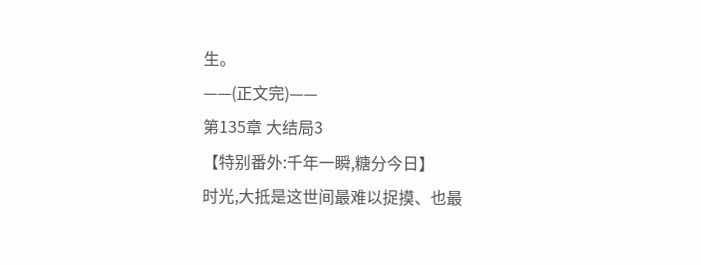生。
——(正文完)——
第135章 大结局3
【特别番外:千年一瞬,糖分今日】
时光,大抵是这世间最难以捉摸、也最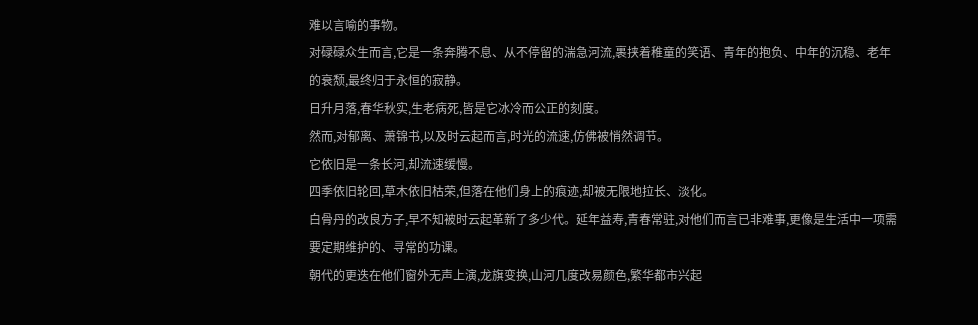难以言喻的事物。
对碌碌众生而言,它是一条奔腾不息、从不停留的湍急河流,裹挟着稚童的笑语、青年的抱负、中年的沉稳、老年的衰颓,最终归于永恒的寂静。
日升月落,春华秋实,生老病死,皆是它冰冷而公正的刻度。
然而,对郁离、萧锦书,以及时云起而言,时光的流速,仿佛被悄然调节。
它依旧是一条长河,却流速缓慢。
四季依旧轮回,草木依旧枯荣,但落在他们身上的痕迹,却被无限地拉长、淡化。
白骨丹的改良方子,早不知被时云起革新了多少代。延年益寿,青春常驻,对他们而言已非难事,更像是生活中一项需要定期维护的、寻常的功课。
朝代的更迭在他们窗外无声上演,龙旗变换,山河几度改易颜色,繁华都市兴起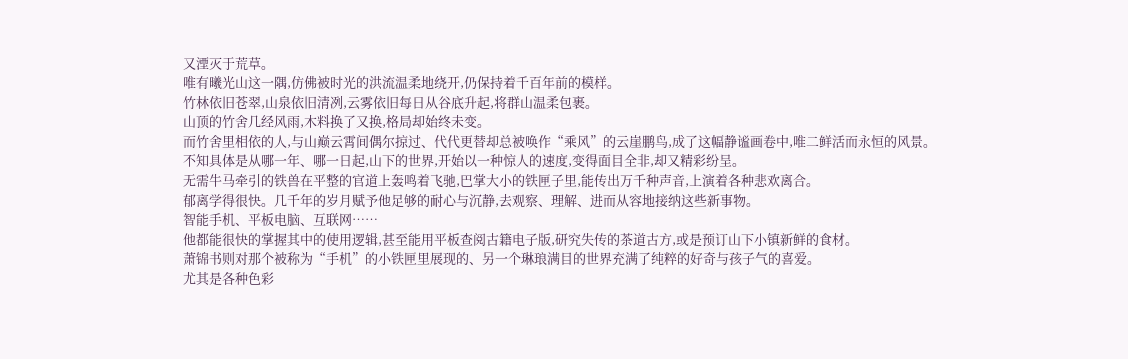又湮灭于荒草。
唯有曦光山这一隅,仿佛被时光的洪流温柔地绕开,仍保持着千百年前的模样。
竹林依旧苍翠,山泉依旧清冽,云雾依旧每日从谷底升起,将群山温柔包裹。
山顶的竹舍几经风雨,木料换了又换,格局却始终未变。
而竹舍里相依的人,与山巅云霄间偶尔掠过、代代更替却总被唤作“乘风”的云崖鹏鸟,成了这幅静谧画卷中,唯二鲜活而永恒的风景。
不知具体是从哪一年、哪一日起,山下的世界,开始以一种惊人的速度,变得面目全非,却又精彩纷呈。
无需牛马牵引的铁兽在平整的官道上轰鸣着飞驰,巴掌大小的铁匣子里,能传出万千种声音,上演着各种悲欢离合。
郁离学得很快。几千年的岁月赋予他足够的耐心与沉静,去观察、理解、进而从容地接纳这些新事物。
智能手机、平板电脑、互联网……
他都能很快的掌握其中的使用逻辑,甚至能用平板查阅古籍电子版,研究失传的茶道古方,或是预订山下小镇新鲜的食材。
萧锦书则对那个被称为“手机”的小铁匣里展现的、另一个琳琅满目的世界充满了纯粹的好奇与孩子气的喜爱。
尤其是各种色彩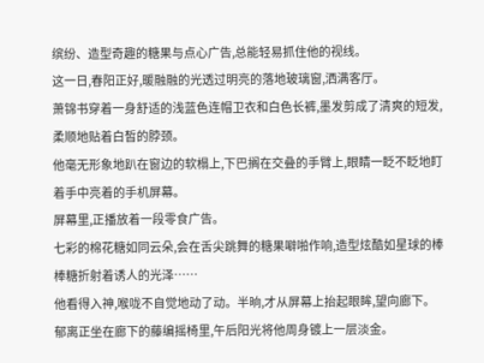缤纷、造型奇趣的糖果与点心广告,总能轻易抓住他的视线。
这一日,春阳正好,暖融融的光透过明亮的落地玻璃窗,洒满客厅。
萧锦书穿着一身舒适的浅蓝色连帽卫衣和白色长裤,墨发剪成了清爽的短发,柔顺地贴着白皙的脖颈。
他毫无形象地趴在窗边的软榻上,下巴搁在交叠的手臂上,眼睛一眨不眨地盯着手中亮着的手机屏幕。
屏幕里,正播放着一段零食广告。
七彩的棉花糖如同云朵,会在舌尖跳舞的糖果噼啪作响,造型炫酷如星球的棒棒糖折射着诱人的光泽……
他看得入神,喉咙不自觉地动了动。半晌,才从屏幕上抬起眼眸,望向廊下。
郁离正坐在廊下的藤编摇椅里,午后阳光将他周身镀上一层淡金。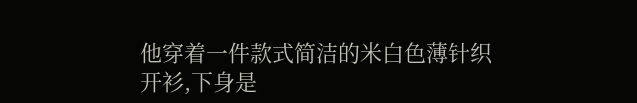他穿着一件款式简洁的米白色薄针织开衫,下身是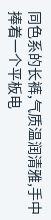同色系的长裤,气质温润清雅,手中捧着一个平板电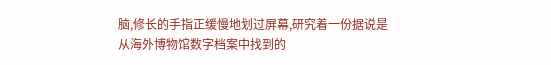脑,修长的手指正缓慢地划过屏幕,研究着一份据说是从海外博物馆数字档案中找到的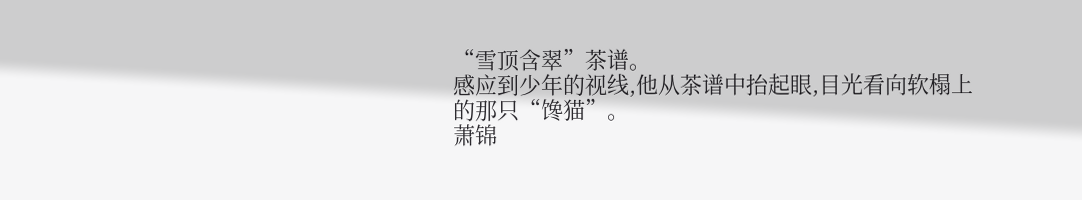“雪顶含翠”茶谱。
感应到少年的视线,他从茶谱中抬起眼,目光看向软榻上的那只“馋猫”。
萧锦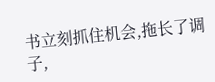书立刻抓住机会,拖长了调子,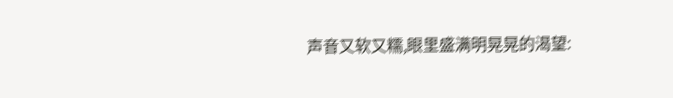声音又软又糯,眼里盛满明晃晃的渴望: